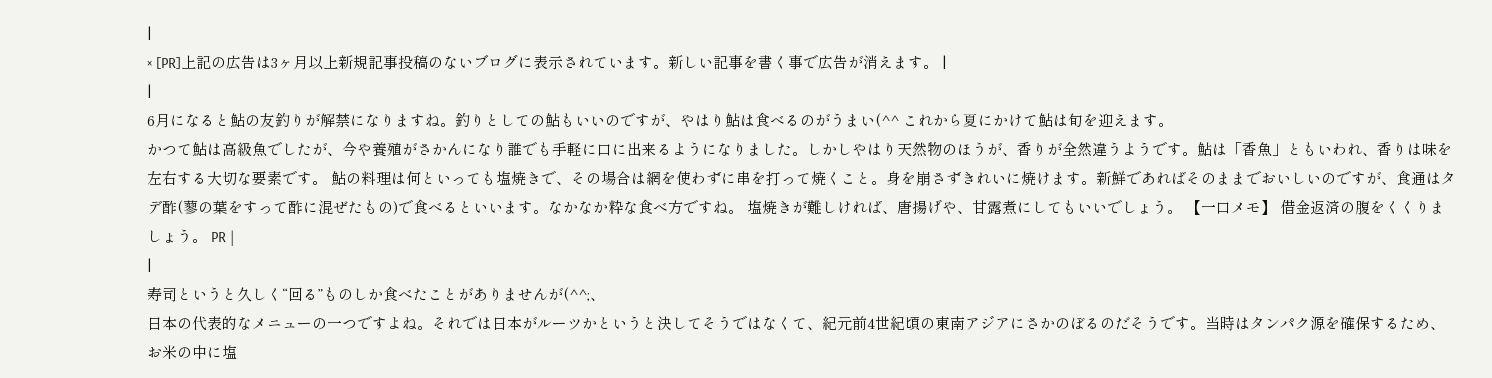|
× [PR]上記の広告は3ヶ月以上新規記事投稿のないブログに表示されています。新しい記事を書く事で広告が消えます。 |
|
6月になると鮎の友釣りが解禁になりますね。釣りとしての鮎もいいのですが、やはり鮎は食べるのがうまい(^^ これから夏にかけて鮎は旬を迎えます。
かつて鮎は高級魚でしたが、今や養殖がさかんになり誰でも手軽に口に出来るようになりました。しかしやはり天然物のほうが、香りが全然違うようです。鮎は「香魚」ともいわれ、香りは味を左右する大切な要素です。 鮎の料理は何といっても塩焼きで、その場合は網を使わずに串を打って焼くこと。身を崩さずきれいに焼けます。新鮮であればそのままでおいしいのですが、食通はタデ酢(蓼の葉をすって酢に混ぜたもの)で食べるといいます。なかなか粋な食べ方ですね。 塩焼きが難しければ、唐揚げや、甘露煮にしてもいいでしょう。 【一口メモ】 借金返済の腹をくくりましょう。 PR |
|
寿司というと久しく“回る”ものしか食べたことがありませんが(^^;、
日本の代表的なメニューの一つですよね。それでは日本がルーツかというと決してそうではなくて、紀元前4世紀頃の東南アジアにさかのぼるのだそうです。当時はタンパク源を確保するため、お米の中に塩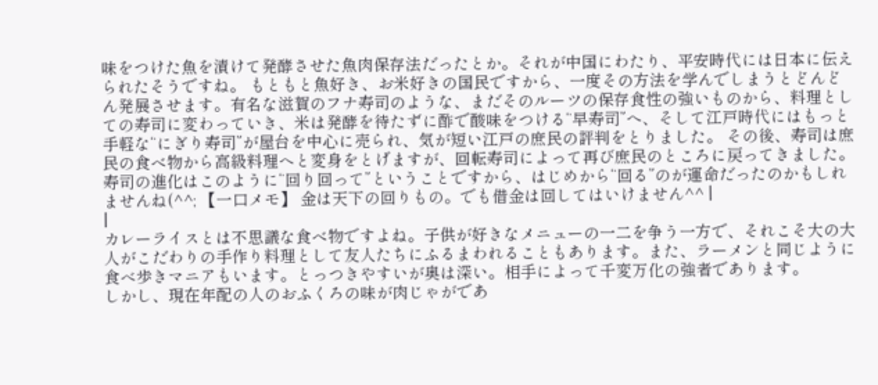味をつけた魚を漬けて発酵させた魚肉保存法だったとか。それが中国にわたり、平安時代には日本に伝えられたそうですね。 もともと魚好き、お米好きの国民ですから、一度その方法を学んでしまうとどんどん発展させます。有名な滋賀のフナ寿司のような、まだそのルーツの保存食性の強いものから、料理としての寿司に変わっていき、米は発酵を待たずに酢で酸味をつける“早寿司”へ、そして江戸時代にはもっと手軽な“にぎり寿司”が屋台を中心に売られ、気が短い江戸の庶民の評判をとりました。 その後、寿司は庶民の食べ物から高級料理へと変身をとげますが、回転寿司によって再び庶民のところに戻ってきました。寿司の進化はこのように“回り回って”ということですから、はじめから“回る”のが運命だったのかもしれませんね(^^; 【一口メモ】 金は天下の回りもの。でも借金は回してはいけません^^ |
|
カレーライスとは不思議な食べ物ですよね。子供が好きなメニューの一二を争う一方で、それこそ大の大人がこだわりの手作り料理として友人たちにふるまわれることもあります。また、ラーメンと同じように食べ歩きマニアもいます。とっつきやすいが奥は深い。相手によって千変万化の強者であります。
しかし、現在年配の人のおふくろの味が肉じゃがであ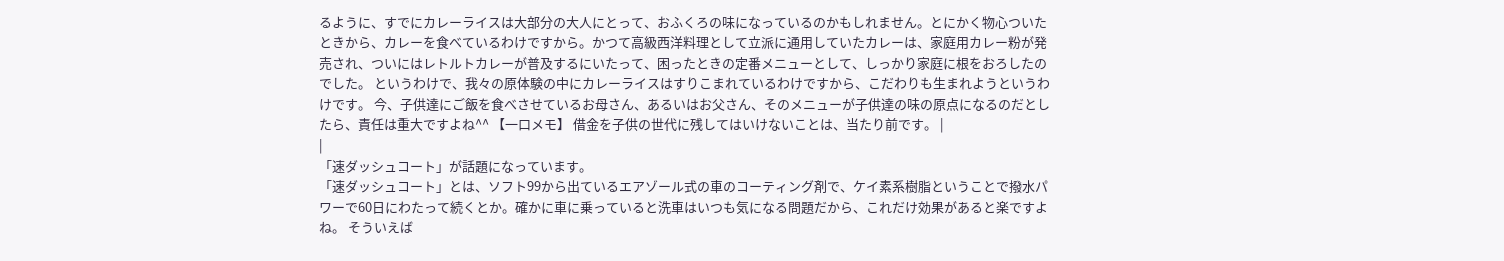るように、すでにカレーライスは大部分の大人にとって、おふくろの味になっているのかもしれません。とにかく物心ついたときから、カレーを食べているわけですから。かつて高級西洋料理として立派に通用していたカレーは、家庭用カレー粉が発売され、ついにはレトルトカレーが普及するにいたって、困ったときの定番メニューとして、しっかり家庭に根をおろしたのでした。 というわけで、我々の原体験の中にカレーライスはすりこまれているわけですから、こだわりも生まれようというわけです。 今、子供達にご飯を食べさせているお母さん、あるいはお父さん、そのメニューが子供達の味の原点になるのだとしたら、責任は重大ですよね^^ 【一口メモ】 借金を子供の世代に残してはいけないことは、当たり前です。 |
|
「速ダッシュコート」が話題になっています。
「速ダッシュコート」とは、ソフト99から出ているエアゾール式の車のコーティング剤で、ケイ素系樹脂ということで撥水パワーで60日にわたって続くとか。確かに車に乗っていると洗車はいつも気になる問題だから、これだけ効果があると楽ですよね。 そういえば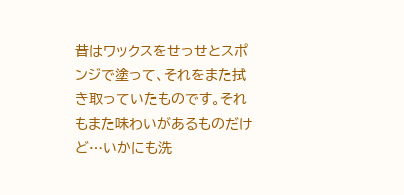昔はワックスをせっせとスポンジで塗って、それをまた拭き取っていたものです。それもまた味わいがあるものだけど…いかにも洗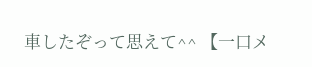車したぞって思えて^^ 【一口メ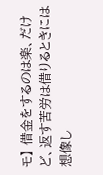モ】 借金をするのは楽、だけど、返す苦労は借りるときには想像し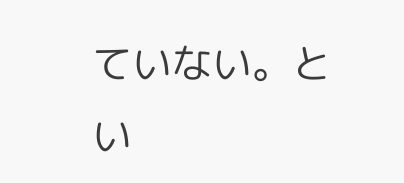ていない。とい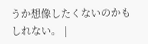うか想像したくないのかもしれない。 |